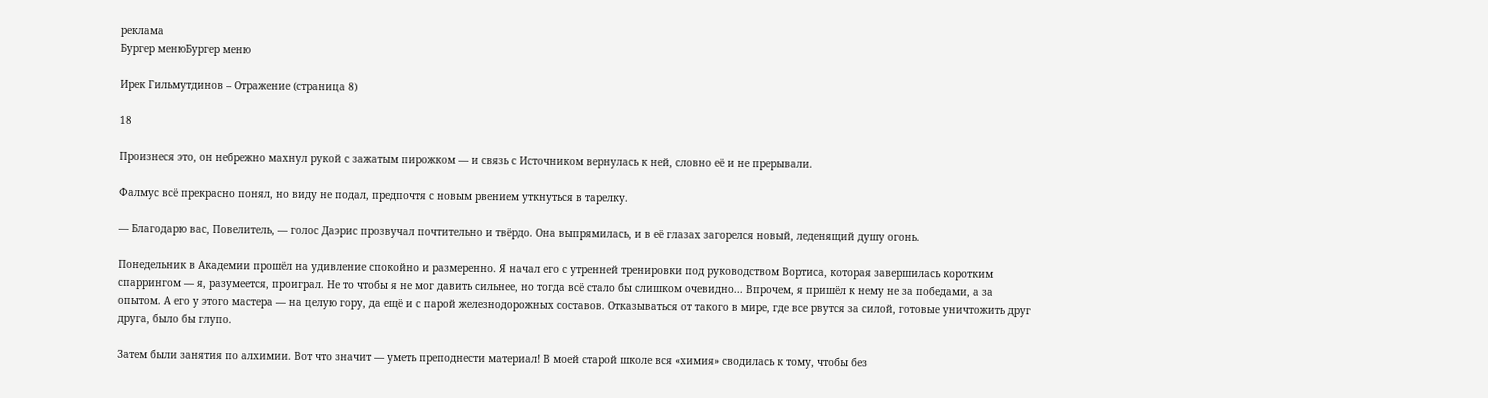реклама
Бургер менюБургер меню

Ирек Гильмутдинов – Отражение (страница 8)

18

Произнеся это, он небрежно махнул рукой с зажатым пирожком — и связь с Источником вернулась к ней, словно её и не прерывали.

Фалмус всё прекрасно понял, но виду не подал, предпочтя с новым рвением уткнуться в тарелку.

— Благодарю вас, Повелитель, — голос Даэрис прозвучал почтительно и твёрдо. Она выпрямилась, и в её глазах загорелся новый, леденящий душу огонь.

Понедельник в Академии прошёл на удивление спокойно и размеренно. Я начал его с утренней тренировки под руководством Вортиса, которая завершилась коротким спаррингом — я, разумеется, проиграл. Не то чтобы я не мог давить сильнее, но тогда всё стало бы слишком очевидно... Впрочем, я пришёл к нему не за победами, а за опытом. А его у этого мастера — на целую гору, да ещё и с парой железнодорожных составов. Отказываться от такого в мире, где все рвутся за силой, готовые уничтожить друг друга, было бы глупо.

Затем были занятия по алхимии. Вот что значит — уметь преподнести материал! В моей старой школе вся «химия» сводилась к тому, чтобы без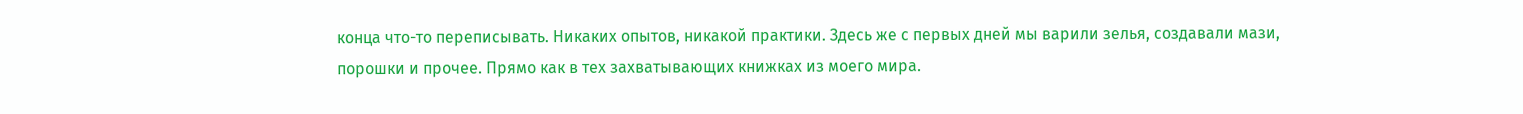конца что-то переписывать. Никаких опытов, никакой практики. Здесь же с первых дней мы варили зелья, создавали мази, порошки и прочее. Прямо как в тех захватывающих книжках из моего мира.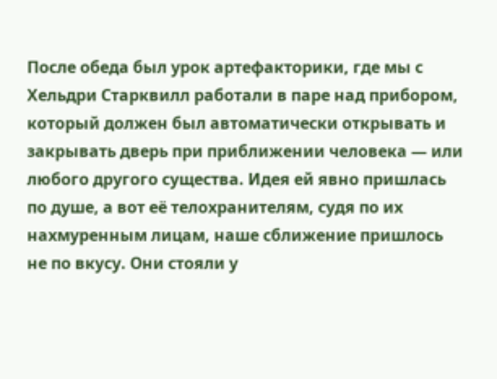После обеда был урок артефакторики, где мы с Хельдри Старквилл работали в паре над прибором, который должен был автоматически открывать и закрывать дверь при приближении человека — или любого другого существа. Идея ей явно пришлась по душе, а вот её телохранителям, судя по их нахмуренным лицам, наше сближение пришлось не по вкусу. Они стояли у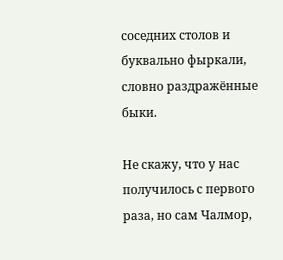соседних столов и буквально фыркали, словно раздражённые быки.

Не скажу, что у нас получилось с первого раза, но сам Чалмор,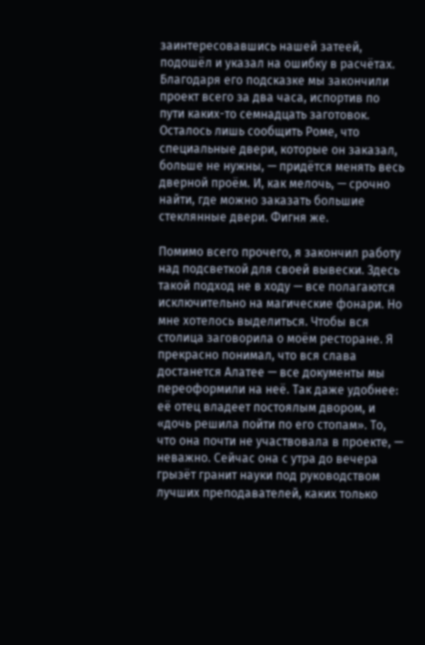заинтересовавшись нашей затеей, подошёл и указал на ошибку в расчётах. Благодаря его подсказке мы закончили проект всего за два часа, испортив по пути каких-то семнадцать заготовок. Осталось лишь сообщить Роме, что специальные двери, которые он заказал, больше не нужны, — придётся менять весь дверной проём. И, как мелочь, — срочно найти, где можно заказать большие стеклянные двери. Фигня же.

Помимо всего прочего, я закончил работу над подсветкой для своей вывески. Здесь такой подход не в ходу — все полагаются исключительно на магические фонари. Но мне хотелось выделиться. Чтобы вся столица заговорила о моём ресторане. Я прекрасно понимал, что вся слава достанется Алатее — все документы мы переоформили на неё. Так даже удобнее: её отец владеет постоялым двором, и «дочь решила пойти по его стопам». То, что она почти не участвовала в проекте, — неважно. Сейчас она с утра до вечера грызёт гранит науки под руководством лучших преподавателей, каких только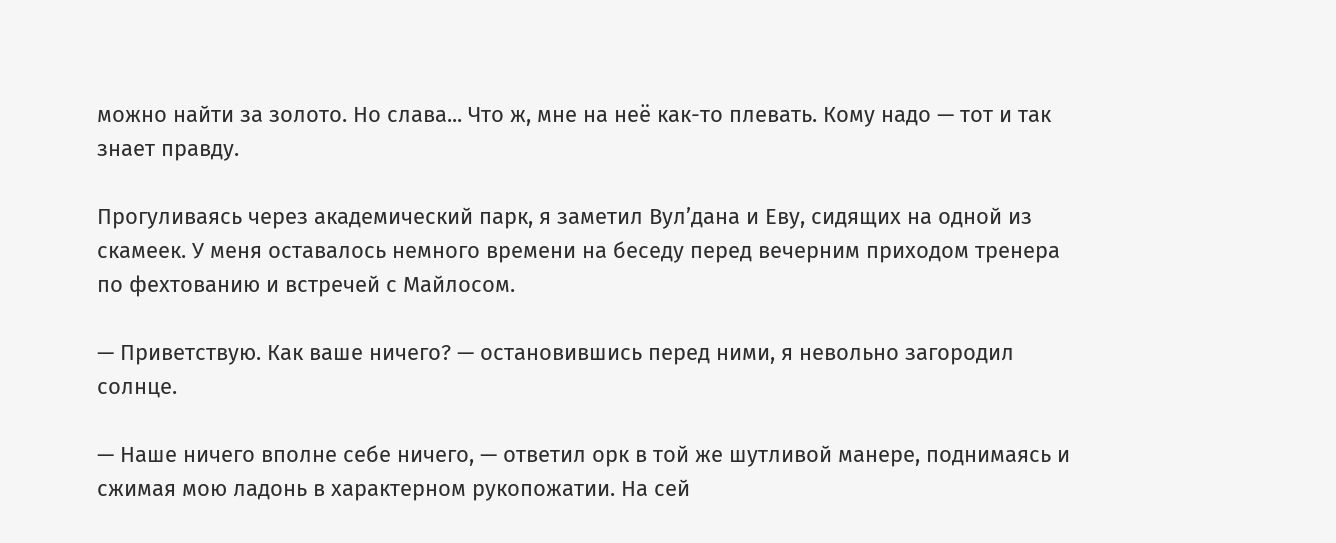можно найти за золото. Но слава... Что ж, мне на неё как-то плевать. Кому надо — тот и так знает правду.

Прогуливаясь через академический парк, я заметил Вул’дана и Еву, сидящих на одной из скамеек. У меня оставалось немного времени на беседу перед вечерним приходом тренера по фехтованию и встречей с Майлосом.

— Приветствую. Как ваше ничего? — остановившись перед ними, я невольно загородил солнце.

— Наше ничего вполне себе ничего, — ответил орк в той же шутливой манере, поднимаясь и сжимая мою ладонь в характерном рукопожатии. На сей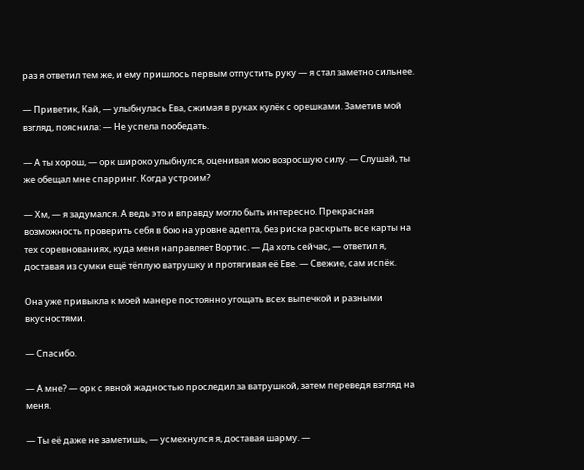раз я ответил тем же, и ему пришлось первым отпустить руку — я стал заметно сильнее.

— Приветик, Кай, — улыбнулась Ева, сжимая в руках кулёк с орешками. Заметив мой взгляд, пояснила: — Не успела пообедать.

— А ты хорош, — орк широко улыбнулся, оценивая мою возросшую силу. — Слушай, ты же обещал мне спарринг. Когда устроим?

— Хм, — я задумался. А ведь это и вправду могло быть интересно. Прекрасная возможность проверить себя в бою на уровне адепта, без риска раскрыть все карты на тех соревнованиях, куда меня направляет Вортис. — Да хоть сейчас, — ответил я, доставая из сумки ещё тёплую ватрушку и протягивая её Еве. — Свежие, сам испёк.

Она уже привыкла к моей манере постоянно угощать всех выпечкой и разными вкусностями.

— Спасибо.

— А мне? — орк с явной жадностью проследил за ватрушкой, затем переведя взгляд на меня.

— Ты её даже не заметишь, — усмехнулся я, доставая шарму. —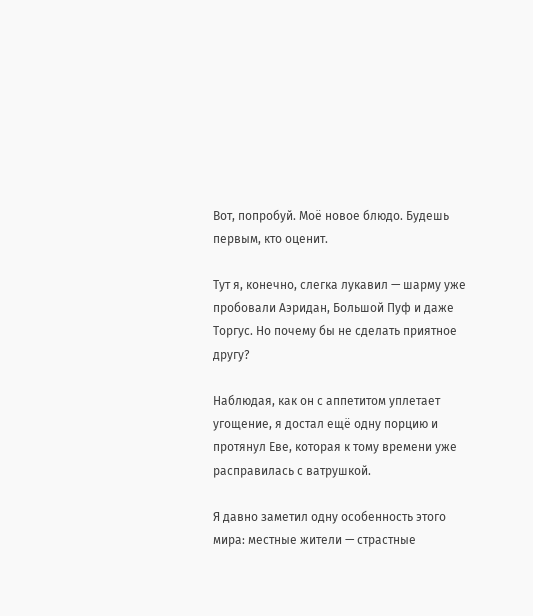Вот, попробуй. Моё новое блюдо. Будешь первым, кто оценит.

Тут я, конечно, слегка лукавил — шарму уже пробовали Аэридан, Большой Пуф и даже Торгус. Но почему бы не сделать приятное другу?

Наблюдая, как он с аппетитом уплетает угощение, я достал ещё одну порцию и протянул Еве, которая к тому времени уже расправилась с ватрушкой.

Я давно заметил одну особенность этого мира: местные жители — страстные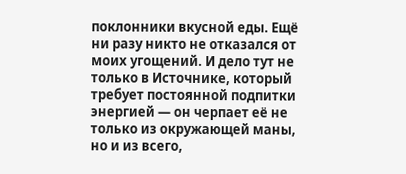поклонники вкусной еды. Ещё ни разу никто не отказался от моих угощений. И дело тут не только в Источнике, который требует постоянной подпитки энергией — он черпает её не только из окружающей маны, но и из всего,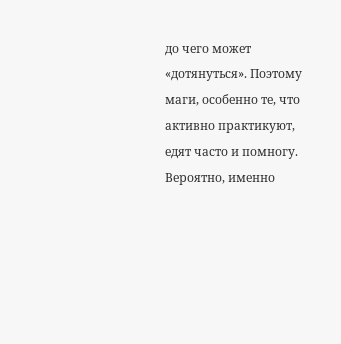до чего может «дотянуться». Поэтому маги, особенно те, что активно практикуют, едят часто и помногу. Вероятно, именно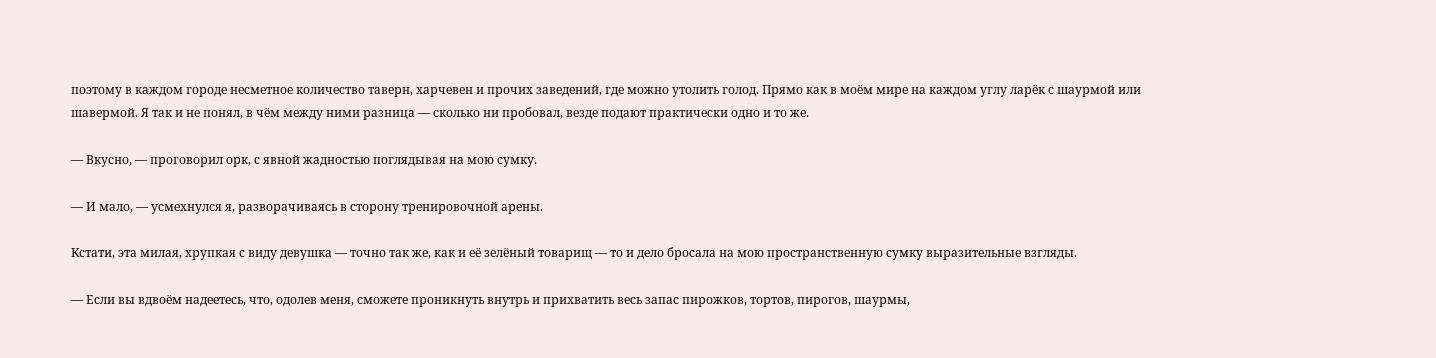поэтому в каждом городе несметное количество таверн, харчевен и прочих заведений, где можно утолить голод. Прямо как в моём мире на каждом углу ларёк с шаурмой или шавермой. Я так и не понял, в чём между ними разница — сколько ни пробовал, везде подают практически одно и то же.

— Вкусно, — проговорил орк, с явной жадностью поглядывая на мою сумку.

— И мало, — усмехнулся я, разворачиваясь в сторону тренировочной арены.

Кстати, эта милая, хрупкая с виду девушка — точно так же, как и её зелёный товарищ — то и дело бросала на мою пространственную сумку выразительные взгляды.

— Если вы вдвоём надеетесь, что, одолев меня, сможете проникнуть внутрь и прихватить весь запас пирожков, тортов, пирогов, шаурмы,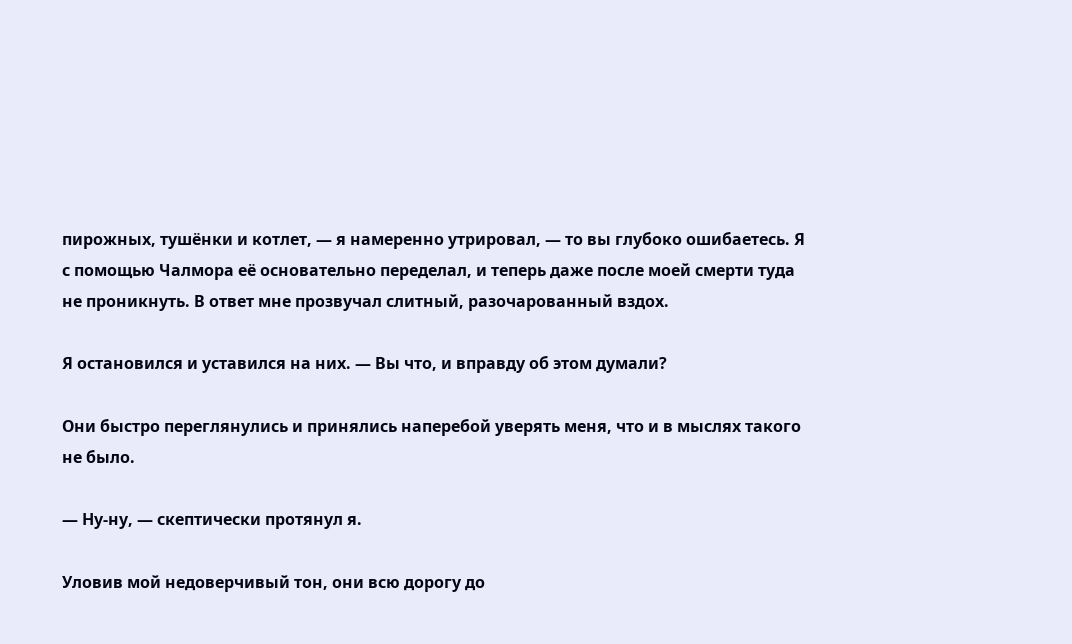пирожных, тушёнки и котлет, — я намеренно утрировал, — то вы глубоко ошибаетесь. Я с помощью Чалмора её основательно переделал, и теперь даже после моей смерти туда не проникнуть. В ответ мне прозвучал слитный, разочарованный вздох.

Я остановился и уставился на них. — Вы что, и вправду об этом думали?

Они быстро переглянулись и принялись наперебой уверять меня, что и в мыслях такого не было.

— Ну-ну, — скептически протянул я.

Уловив мой недоверчивый тон, они всю дорогу до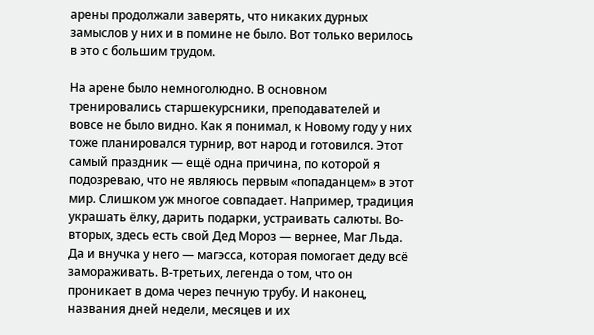арены продолжали заверять, что никаких дурных замыслов у них и в помине не было. Вот только верилось в это с большим трудом.

На арене было немноголюдно. В основном тренировались старшекурсники, преподавателей и вовсе не было видно. Как я понимал, к Новому году у них тоже планировался турнир, вот народ и готовился. Этот самый праздник — ещё одна причина, по которой я подозреваю, что не являюсь первым «попаданцем» в этот мир. Слишком уж многое совпадает. Например, традиция украшать ёлку, дарить подарки, устраивать салюты. Во-вторых, здесь есть свой Дед Мороз — вернее, Маг Льда. Да и внучка у него — магэсса, которая помогает деду всё замораживать. В-третьих, легенда о том, что он проникает в дома через печную трубу. И наконец, названия дней недели, месяцев и их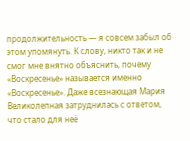продолжительность — я совсем забыл об этом упомянуть. К слову, никто так и не смог мне внятно объяснить, почему «Воскресенье» называется именно «Воскресенье». Даже всезнающая Мария Великолепная затруднилась с ответом, что стало для неё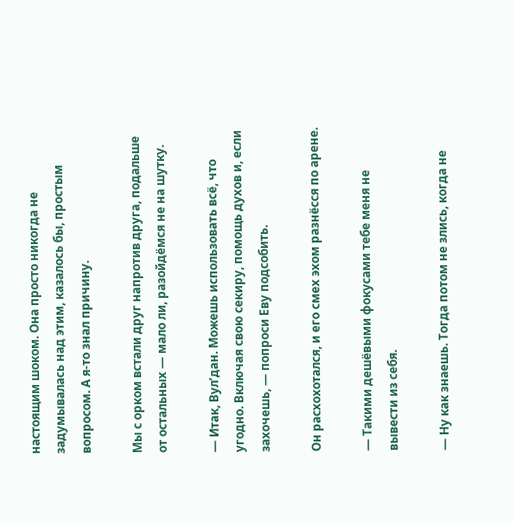настоящим шоком. Она просто никогда не задумывалась над этим, казалось бы, простым вопросом. А я-то знал причину.

Мы с орком встали друг напротив друга, подальше от остальных — мало ли, разойдёмся не на шутку.

— Итак, Вул’дан. Можешь использовать всё, что угодно. Включая свою секиру, помощь духов и, если захочешь, — попроси Еву подсобить.

Он расхохотался, и его смех эхом разнёсся по арене.

— Такими дешёвыми фокусами тебе меня не вывести из себя.

— Ну как знаешь. Тогда потом не злись, когда не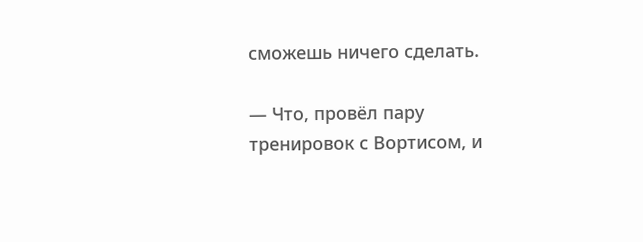сможешь ничего сделать.

— Что, провёл пару тренировок с Вортисом, и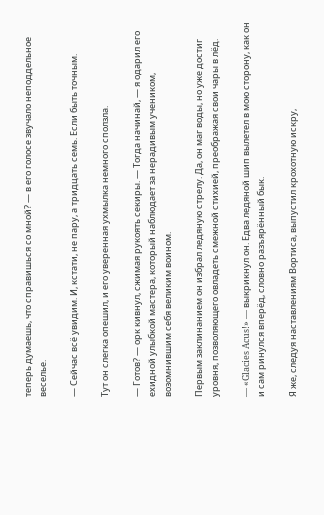теперь думаешь, что справишься со мной? — в его голосе звучало неподдельное веселье.

— Сейчас всё увидим. И, кстати, не пару, а тридцать семь. Если быть точным.

Тут он слегка опешил, и его уверенная ухмылка немного сползла.

— Готов? — орк кивнул, сжимая рукоять секиры. — Тогда начинай, — я одарил его ехидной улыбкой мастера, который наблюдает за нерадивым учеником, возомнившим себя великим воином.

Первым заклинанием он избрал ледяную стрелу. Да, он маг воды, но уже достиг уровня, позволяющего овладеть смежной стихией, преображая свои чары в лёд.

— «Glacies Acus!» — выкрикнул он. Едва ледяной шип вылетел в мою сторону, как он и сам ринулся вперёд, словно разъярённый бык.

Я же, следуя наставлениям Вортиса, выпустил крохотную искру,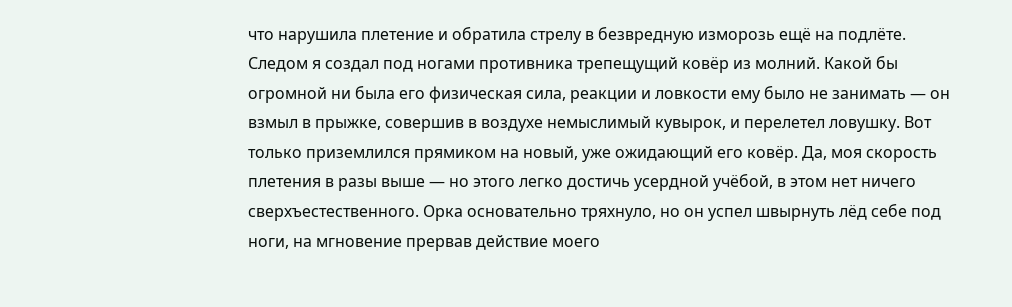что нарушила плетение и обратила стрелу в безвредную изморозь ещё на подлёте. Следом я создал под ногами противника трепещущий ковёр из молний. Какой бы огромной ни была его физическая сила, реакции и ловкости ему было не занимать — он взмыл в прыжке, совершив в воздухе немыслимый кувырок, и перелетел ловушку. Вот только приземлился прямиком на новый, уже ожидающий его ковёр. Да, моя скорость плетения в разы выше — но этого легко достичь усердной учёбой, в этом нет ничего сверхъестественного. Орка основательно тряхнуло, но он успел швырнуть лёд себе под ноги, на мгновение прервав действие моего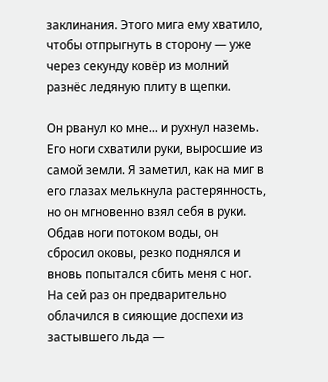заклинания. Этого мига ему хватило, чтобы отпрыгнуть в сторону — уже через секунду ковёр из молний разнёс ледяную плиту в щепки.

Он рванул ко мне... и рухнул наземь. Его ноги схватили руки, выросшие из самой земли. Я заметил, как на миг в его глазах мелькнула растерянность, но он мгновенно взял себя в руки. Обдав ноги потоком воды, он сбросил оковы, резко поднялся и вновь попытался сбить меня с ног. На сей раз он предварительно облачился в сияющие доспехи из застывшего льда —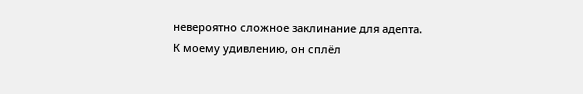невероятно сложное заклинание для адепта. К моему удивлению, он сплёл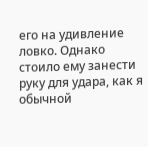его на удивление ловко. Однако стоило ему занести руку для удара, как я обычной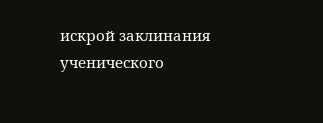искрой заклинания ученического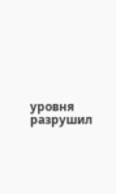уровня разрушил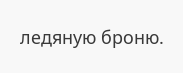ледяную броню.